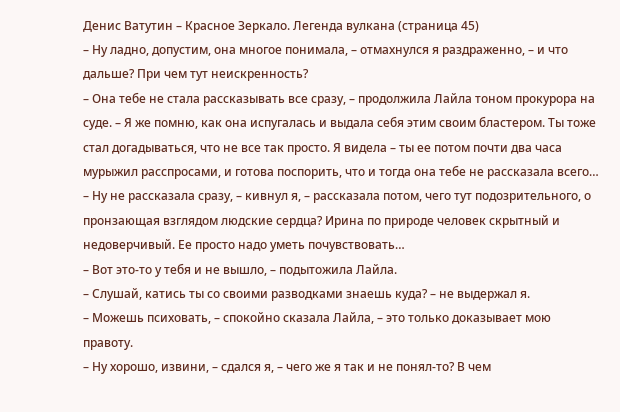Денис Ватутин – Красное Зеркало. Легенда вулкана (страница 45)
– Ну ладно, допустим, она многое понимала, – отмахнулся я раздраженно, – и что дальше? При чем тут неискренность?
– Она тебе не стала рассказывать все сразу, – продолжила Лайла тоном прокурора на суде. – Я же помню, как она испугалась и выдала себя этим своим бластером. Ты тоже стал догадываться, что не все так просто. Я видела – ты ее потом почти два часа мурыжил расспросами, и готова поспорить, что и тогда она тебе не рассказала всего…
– Ну не рассказала сразу, – кивнул я, – рассказала потом, чего тут подозрительного, о пронзающая взглядом людские сердца? Ирина по природе человек скрытный и недоверчивый. Ее просто надо уметь почувствовать…
– Вот это-то у тебя и не вышло, – подытожила Лайла.
– Слушай, катись ты со своими разводками знаешь куда? – не выдержал я.
– Можешь психовать, – спокойно сказала Лайла, – это только доказывает мою правоту.
– Ну хорошо, извини, – сдался я, – чего же я так и не понял-то? В чем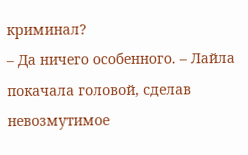криминал?
– Да ничего особенного. – Лайла покачала головой, сделав невозмутимое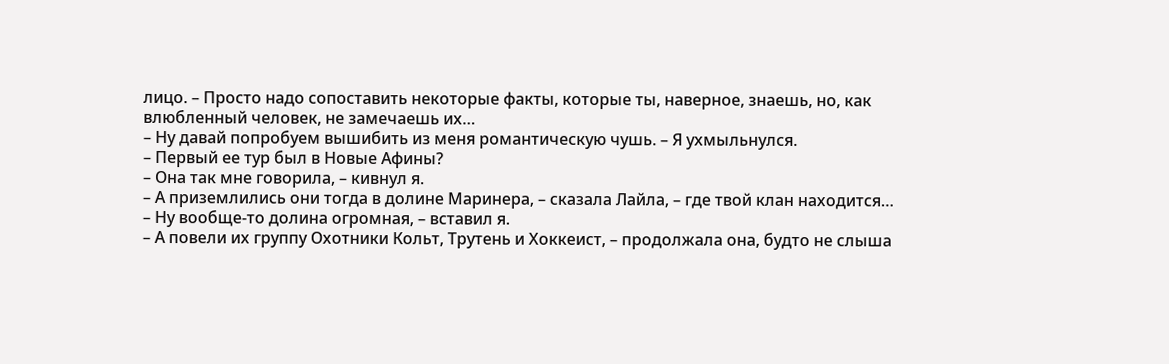лицо. – Просто надо сопоставить некоторые факты, которые ты, наверное, знаешь, но, как влюбленный человек, не замечаешь их…
– Ну давай попробуем вышибить из меня романтическую чушь. – Я ухмыльнулся.
– Первый ее тур был в Новые Афины?
– Она так мне говорила, – кивнул я.
– А приземлились они тогда в долине Маринера, – сказала Лайла, – где твой клан находится…
– Ну вообще-то долина огромная, – вставил я.
– А повели их группу Охотники Кольт, Трутень и Хоккеист, – продолжала она, будто не слыша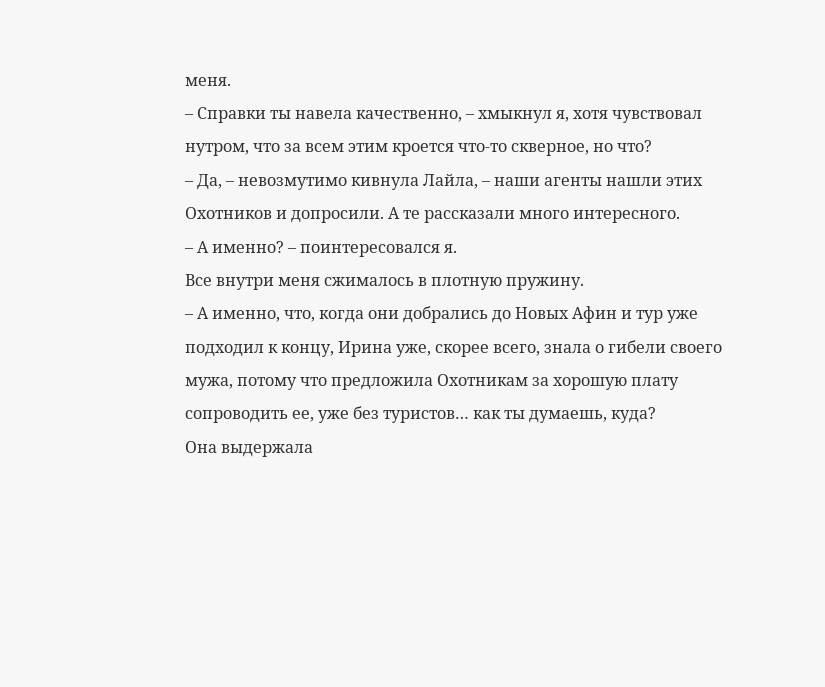меня.
– Справки ты навела качественно, – хмыкнул я, хотя чувствовал нутром, что за всем этим кроется что-то скверное, но что?
– Да, – невозмутимо кивнула Лайла, – наши агенты нашли этих Охотников и допросили. А те рассказали много интересного.
– А именно? – поинтересовался я.
Все внутри меня сжималось в плотную пружину.
– А именно, что, когда они добрались до Новых Афин и тур уже подходил к концу, Ирина уже, скорее всего, знала о гибели своего мужа, потому что предложила Охотникам за хорошую плату сопроводить ее, уже без туристов… как ты думаешь, куда?
Она выдержала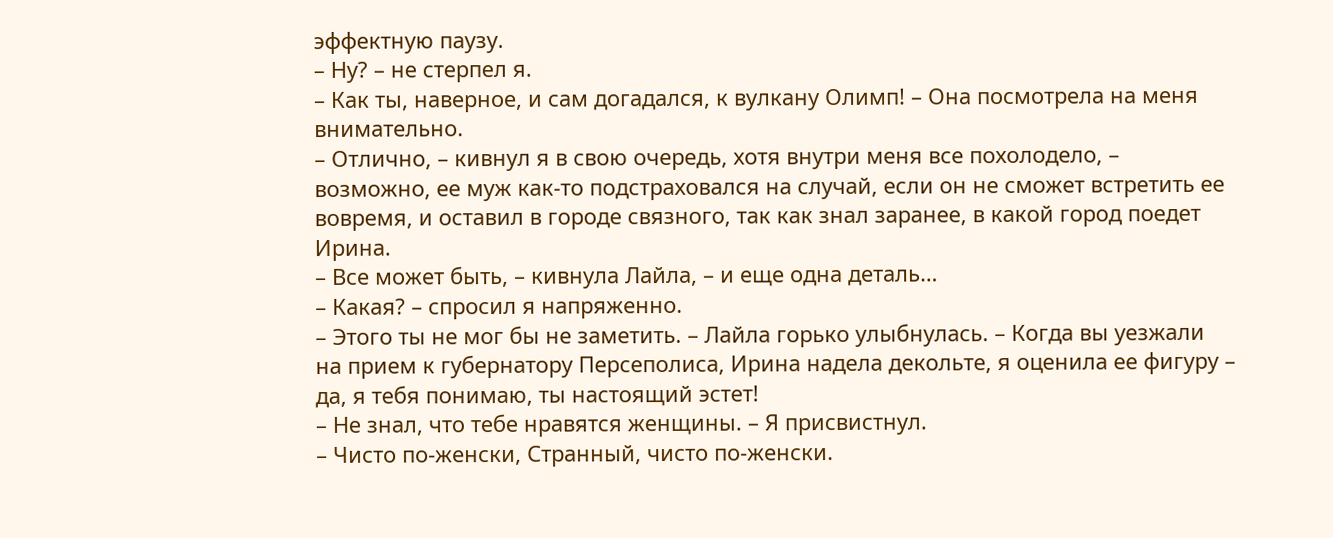эффектную паузу.
– Ну? – не стерпел я.
– Как ты, наверное, и сам догадался, к вулкану Олимп! – Она посмотрела на меня внимательно.
– Отлично, – кивнул я в свою очередь, хотя внутри меня все похолодело, – возможно, ее муж как-то подстраховался на случай, если он не сможет встретить ее вовремя, и оставил в городе связного, так как знал заранее, в какой город поедет Ирина.
– Все может быть, – кивнула Лайла, – и еще одна деталь…
– Какая? – спросил я напряженно.
– Этого ты не мог бы не заметить. – Лайла горько улыбнулась. – Когда вы уезжали на прием к губернатору Персеполиса, Ирина надела декольте, я оценила ее фигуру – да, я тебя понимаю, ты настоящий эстет!
– Не знал, что тебе нравятся женщины. – Я присвистнул.
– Чисто по-женски, Странный, чисто по-женски.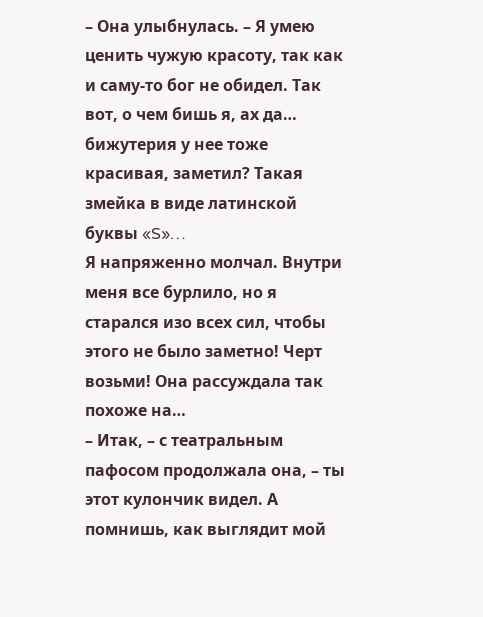– Она улыбнулась. – Я умею ценить чужую красоту, так как и саму-то бог не обидел. Так вот, о чем бишь я, ах да… бижутерия у нее тоже красивая, заметил? Такая змейка в виде латинской буквы «S»…
Я напряженно молчал. Внутри меня все бурлило, но я старался изо всех сил, чтобы этого не было заметно! Черт возьми! Она рассуждала так похоже на…
– Итак, – с театральным пафосом продолжала она, – ты этот кулончик видел. А помнишь, как выглядит мой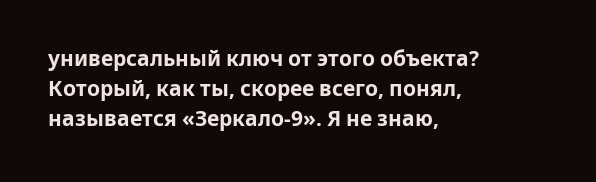универсальный ключ от этого объекта? Который, как ты, скорее всего, понял, называется «Зеркало-9». Я не знаю,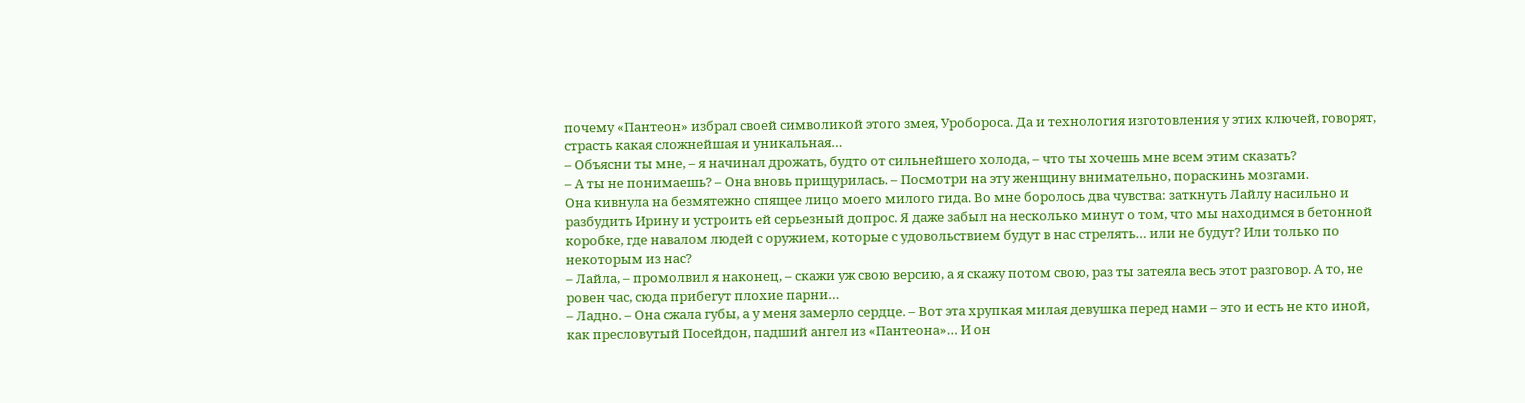почему «Пантеон» избрал своей символикой этого змея, Уробороса. Да и технология изготовления у этих ключей, говорят, страсть какая сложнейшая и уникальная…
– Объясни ты мне, – я начинал дрожать, будто от сильнейшего холода, – что ты хочешь мне всем этим сказать?
– А ты не понимаешь? – Она вновь прищурилась. – Посмотри на эту женщину внимательно, пораскинь мозгами.
Она кивнула на безмятежно спящее лицо моего милого гида. Во мне боролось два чувства: заткнуть Лайлу насильно и разбудить Ирину и устроить ей серьезный допрос. Я даже забыл на несколько минут о том, что мы находимся в бетонной коробке, где навалом людей с оружием, которые с удовольствием будут в нас стрелять… или не будут? Или только по некоторым из нас?
– Лайла, – промолвил я наконец, – скажи уж свою версию, а я скажу потом свою, раз ты затеяла весь этот разговор. А то, не ровен час, сюда прибегут плохие парни…
– Ладно. – Она сжала губы, а у меня замерло сердце. – Вот эта хрупкая милая девушка перед нами – это и есть не кто иной, как пресловутый Посейдон, падший ангел из «Пантеона»… И он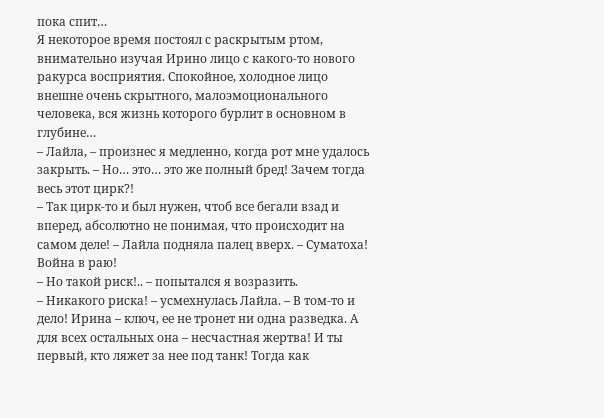пока спит…
Я некоторое время постоял с раскрытым ртом, внимательно изучая Ирино лицо с какого-то нового ракурса восприятия. Спокойное, холодное лицо внешне очень скрытного, малоэмоционального человека, вся жизнь которого бурлит в основном в глубине…
– Лайла, – произнес я медленно, когда рот мне удалось закрыть. – Но… это… это же полный бред! Зачем тогда весь этот цирк?!
– Так цирк-то и был нужен, чтоб все бегали взад и вперед, абсолютно не понимая, что происходит на самом деле! – Лайла подняла палец вверх. – Суматоха! Война в раю!
– Но такой риск!.. – попытался я возразить.
– Никакого риска! – усмехнулась Лайла. – В том-то и дело! Ирина – ключ, ее не тронет ни одна разведка. А для всех остальных она – несчастная жертва! И ты первый, кто ляжет за нее под танк! Тогда как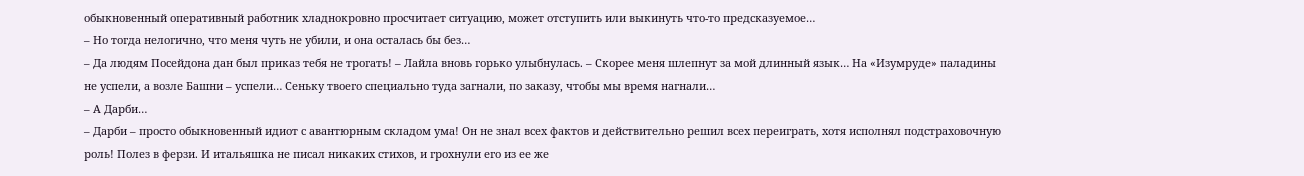обыкновенный оперативный работник хладнокровно просчитает ситуацию, может отступить или выкинуть что-то предсказуемое…
– Но тогда нелогично, что меня чуть не убили, и она осталась бы без…
– Да людям Посейдона дан был приказ тебя не трогать! – Лайла вновь горько улыбнулась. – Скорее меня шлепнут за мой длинный язык… На «Изумруде» паладины не успели, а возле Башни – успели… Сеньку твоего специально туда загнали, по заказу, чтобы мы время нагнали…
– А Дарби…
– Дарби – просто обыкновенный идиот с авантюрным складом ума! Он не знал всех фактов и действительно решил всех переиграть, хотя исполнял подстраховочную роль! Полез в ферзи. И итальяшка не писал никаких стихов, и грохнули его из ее же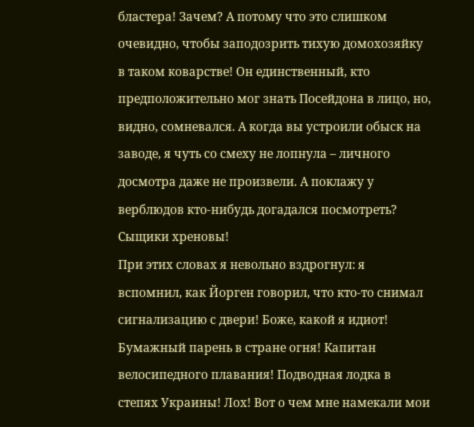бластера! Зачем? А потому что это слишком очевидно, чтобы заподозрить тихую домохозяйку в таком коварстве! Он единственный, кто предположительно мог знать Посейдона в лицо, но, видно, сомневался. А когда вы устроили обыск на заводе, я чуть со смеху не лопнула – личного досмотра даже не произвели. А поклажу у верблюдов кто-нибудь догадался посмотреть? Сыщики хреновы!
При этих словах я невольно вздрогнул: я вспомнил, как Йорген говорил, что кто-то снимал сигнализацию с двери! Боже, какой я идиот! Бумажный парень в стране огня! Капитан велосипедного плавания! Подводная лодка в степях Украины! Лох! Вот о чем мне намекали мои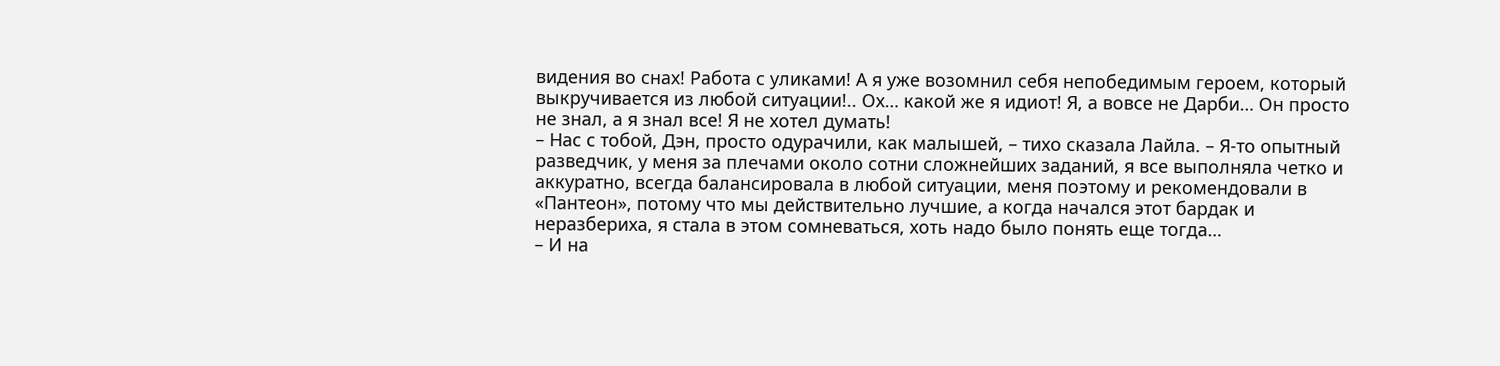видения во снах! Работа с уликами! А я уже возомнил себя непобедимым героем, который выкручивается из любой ситуации!.. Ох… какой же я идиот! Я, а вовсе не Дарби… Он просто не знал, а я знал все! Я не хотел думать!
– Нас с тобой, Дэн, просто одурачили, как малышей, – тихо сказала Лайла. – Я-то опытный разведчик, у меня за плечами около сотни сложнейших заданий, я все выполняла четко и аккуратно, всегда балансировала в любой ситуации, меня поэтому и рекомендовали в «Пантеон», потому что мы действительно лучшие, а когда начался этот бардак и неразбериха, я стала в этом сомневаться, хоть надо было понять еще тогда…
– И на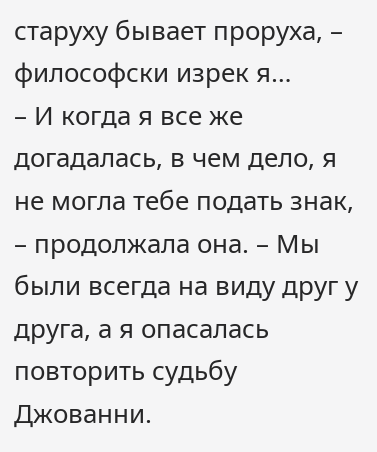старуху бывает проруха, – философски изрек я…
– И когда я все же догадалась, в чем дело, я не могла тебе подать знак, – продолжала она. – Мы были всегда на виду друг у друга, а я опасалась повторить судьбу Джованни.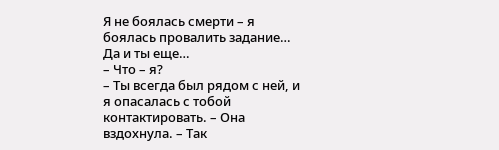Я не боялась смерти – я боялась провалить задание… Да и ты еще…
– Что – я?
– Ты всегда был рядом с ней, и я опасалась с тобой контактировать. – Она вздохнула. – Так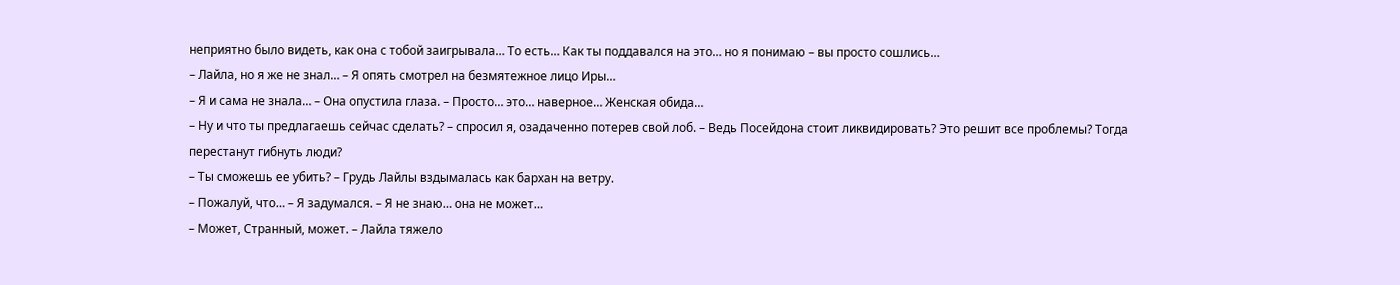неприятно было видеть, как она с тобой заигрывала… То есть… Как ты поддавался на это… но я понимаю – вы просто сошлись…
– Лайла, но я же не знал… – Я опять смотрел на безмятежное лицо Иры…
– Я и сама не знала… – Она опустила глаза. – Просто… это… наверное… Женская обида…
– Ну и что ты предлагаешь сейчас сделать? – спросил я, озадаченно потерев свой лоб. – Ведь Посейдона стоит ликвидировать? Это решит все проблемы? Тогда перестанут гибнуть люди?
– Ты сможешь ее убить? – Грудь Лайлы вздымалась как бархан на ветру.
– Пожалуй, что… – Я задумался. – Я не знаю… она не может…
– Может, Странный, может. – Лайла тяжело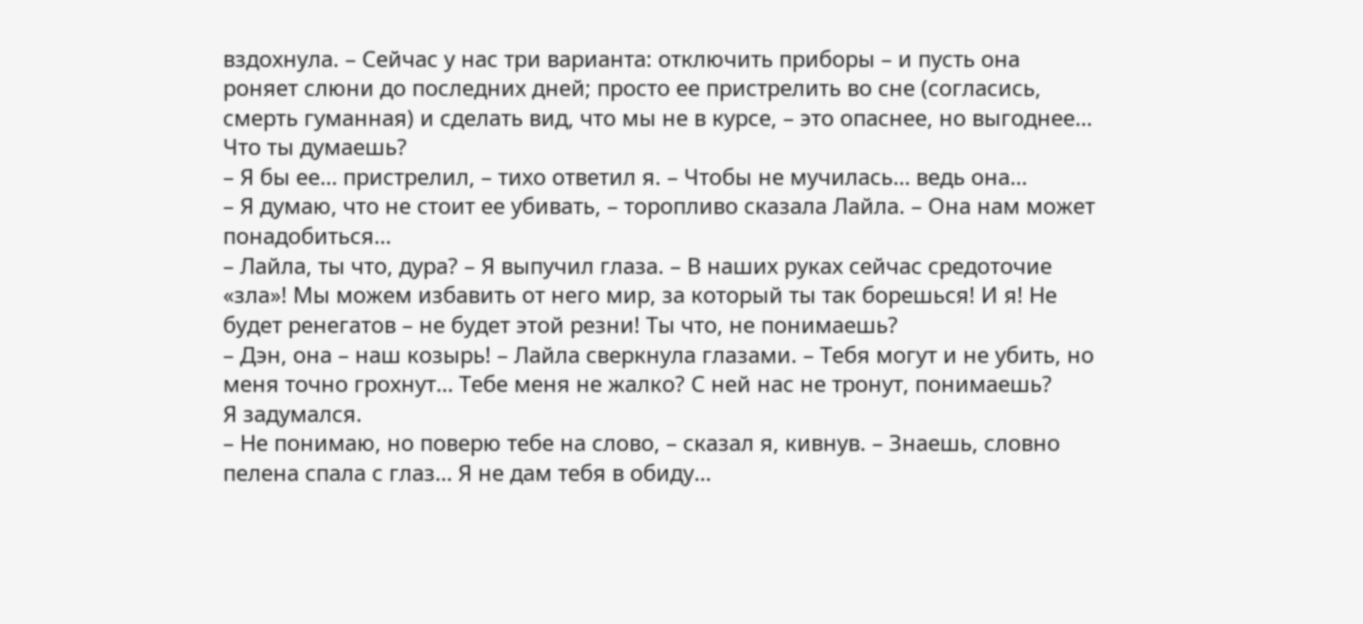вздохнула. – Сейчас у нас три варианта: отключить приборы – и пусть она роняет слюни до последних дней; просто ее пристрелить во сне (согласись, смерть гуманная) и сделать вид, что мы не в курсе, – это опаснее, но выгоднее… Что ты думаешь?
– Я бы ее… пристрелил, – тихо ответил я. – Чтобы не мучилась… ведь она…
– Я думаю, что не стоит ее убивать, – торопливо сказала Лайла. – Она нам может понадобиться…
– Лайла, ты что, дура? – Я выпучил глаза. – В наших руках сейчас средоточие «зла»! Мы можем избавить от него мир, за который ты так борешься! И я! Не будет ренегатов – не будет этой резни! Ты что, не понимаешь?
– Дэн, она – наш козырь! – Лайла сверкнула глазами. – Тебя могут и не убить, но меня точно грохнут… Тебе меня не жалко? С ней нас не тронут, понимаешь?
Я задумался.
– Не понимаю, но поверю тебе на слово, – сказал я, кивнув. – Знаешь, словно пелена спала с глаз… Я не дам тебя в обиду…